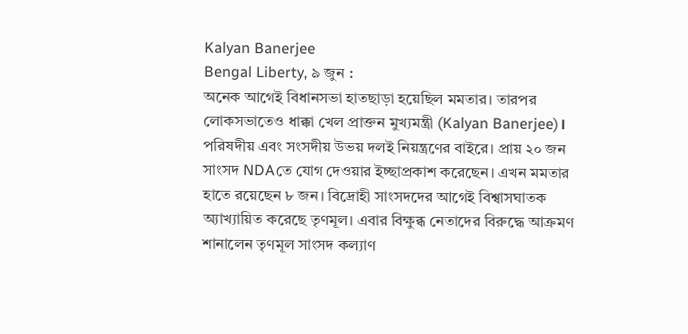Kalyan Banerjee
Bengal Liberty, ৯ জুন :
অনেক আগেই বিধানসভা হাতছাড়া হয়েছিল মমতার। তারপর লোকসভাতেও ধাক্কা খেল প্রাক্তন মুখ্যমন্ত্রী (Kalyan Banerjee)। পরিষদীয় এবং সংসদীয় উভয় দলই নিয়ন্ত্রণের বাইরে। প্রায় ২০ জন সাংসদ NDAতে যোগ দেওয়ার ইচ্ছাপ্রকাশ করেছেন। এখন মমতার হাতে রয়েছেন ৮ জন। বিদ্রোহী সাংসদদের আগেই বিশ্বাসঘাতক অ্যাখ্যায়িত করেছে তৃণমূল। এবার বিক্ষুব্ধ নেতাদের বিরুদ্ধে আক্রমণ শানালেন তৃণমূল সাংসদ কল্যাণ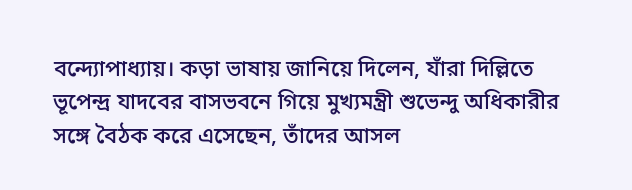বন্দ্যোপাধ্যায়। কড়া ভাষায় জানিয়ে দিলেন, যাঁরা দিল্লিতে ভূপেন্দ্র যাদবের বাসভবনে গিয়ে মুখ্যমন্ত্রী শুভেন্দু অধিকারীর সঙ্গে বৈঠক করে এসেছেন, তাঁদের আসল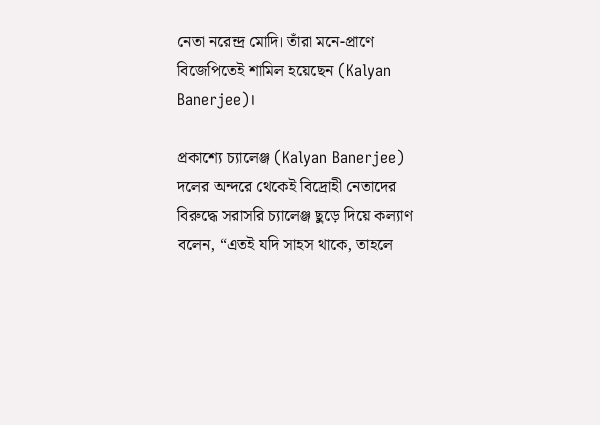নেতা নরেন্দ্র মোদি। তাঁরা মনে-প্রাণে বিজেপিতেই শামিল হয়েছেন (Kalyan Banerjee)।

প্রকাশ্যে চ্যালেঞ্জ (Kalyan Banerjee)
দলের অন্দরে থেকেই বিদ্রোহী নেতাদের বিরুদ্ধে সরাসরি চ্যালেঞ্জ ছুড়ে দিয়ে কল্যাণ বলেন, “এতই যদি সাহস থাকে, তাহলে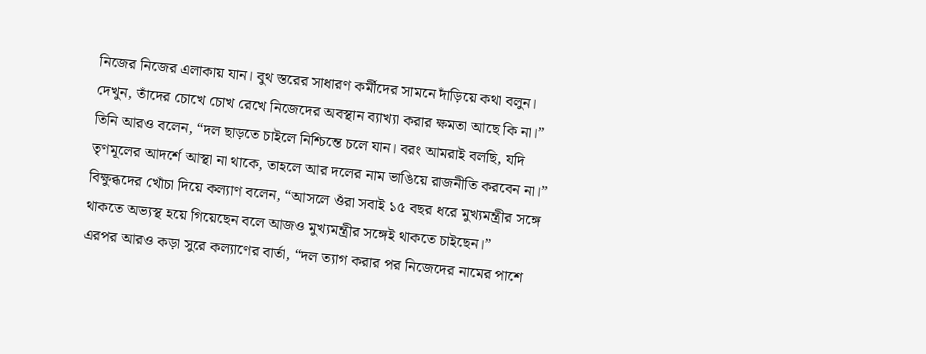নিজের নিজের এলাকায় যান। বুথ স্তরের সাধারণ কর্মীদের সামনে দাঁড়িয়ে কথা বলুন। দেখুন, তাঁদের চোখে চোখ রেখে নিজেদের অবস্থান ব্যাখ্যা করার ক্ষমতা আছে কি না।” তিনি আরও বলেন, “দল ছাড়তে চাইলে নিশ্চিন্তে চলে যান। বরং আমরাই বলছি, যদি তৃণমূলের আদর্শে আস্থা না থাকে, তাহলে আর দলের নাম ভাঙিয়ে রাজনীতি করবেন না।” বিক্ষুব্ধদের খোঁচা দিয়ে কল্যাণ বলেন, “আসলে ওঁরা সবাই ১৫ বছর ধরে মুখ্যমন্ত্রীর সঙ্গে থাকতে অভ্যস্থ হয়ে গিয়েছেন বলে আজও মুখ্যমন্ত্রীর সঙ্গেই থাকতে চাইছেন।”
এরপর আরও কড়া সুরে কল্যাণের বার্তা, “দল ত্যাগ করার পর নিজেদের নামের পাশে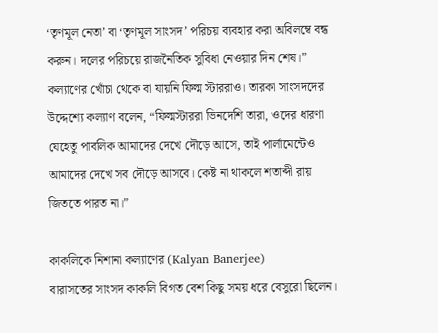‘তৃণমূল নেতা’ বা ‘তৃণমূল সাংসদ’ পরিচয় ব্যবহার করা অবিলম্বে বন্ধ করুন। দলের পরিচয়ে রাজনৈতিক সুবিধা নেওয়ার দিন শেষ।” কল্যাণের খোঁচা থেকে বা যায়নি ফিল্ম স্টাররাও। তারকা সাংসদদের উদ্দেশ্যে কল্যাণ বলেন, “ফিল্মস্টাররা ভিনদেশি তারা, ওদের ধারণা যেহেতু পাবলিক আমাদের দেখে দৌড়ে আসে, তাই পার্লামেন্টেও আমাদের দেখে সব দৌড়ে আসবে। কেষ্ট না থাকলে শতাব্দী রায় জিততে পারত না।”

কাকলিকে নিশানা কল্যাণের (Kalyan Banerjee)
বারাসতের সাংসদ কাকলি বিগত বেশ কিছু সময় ধরে বেসুরো ছিলেন।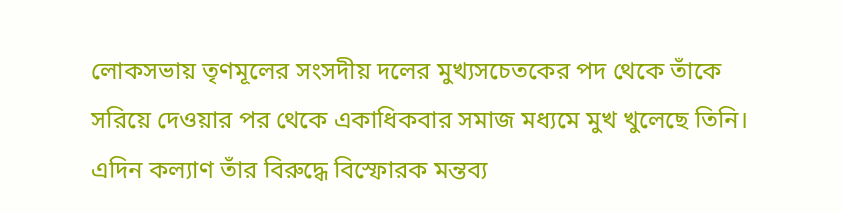লোকসভায় তৃণমূলের সংসদীয় দলের মুখ্যসচেতকের পদ থেকে তাঁকে সরিয়ে দেওয়ার পর থেকে একাধিকবার সমাজ মধ্যমে মুখ খুলেছে তিনি। এদিন কল্যাণ তাঁর বিরুদ্ধে বিস্ফোরক মন্তব্য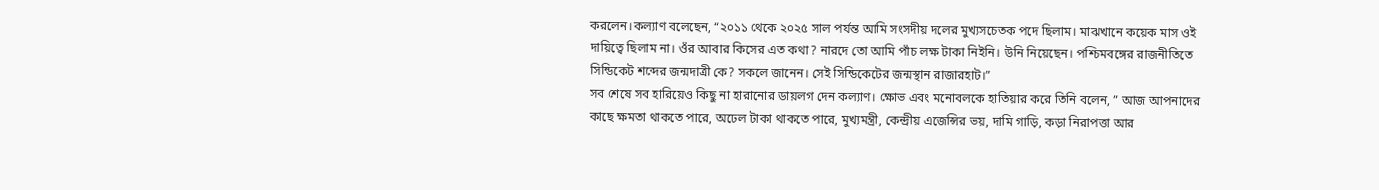করলেন।কল্যাণ বলেছেন, “২০১১ থেকে ২০২৫ সাল পর্যন্ত আমি সংসদীয় দলের মুখ্যসচেতক পদে ছিলাম। মাঝখানে কয়েক মাস ওই দায়িত্বে ছিলাম না। ওঁর আবার কিসের এত কথা? নারদে তো আমি পাঁচ লক্ষ টাকা নিইনি। উনি নিয়েছেন। পশ্চিমবঙ্গের রাজনীতিতে সিন্ডিকেট শব্দের জন্মদাত্রী কে? সকলে জানেন। সেই সিন্ডিকেটের জন্মস্থান রাজারহাট।”
সব শেষে সব হারিয়েও কিছু না হারানোর ডায়লগ দেন কল্যাণ। ক্ষোভ এবং মনোবলকে হাতিয়ার করে তিনি বলেন, ” আজ আপনাদের কাছে ক্ষমতা থাকতে পারে, অঢেল টাকা থাকতে পারে, মুখ্যমন্ত্রী, কেন্দ্রীয় এজেন্সির ভয়, দামি গাড়ি, কড়া নিরাপত্তা আর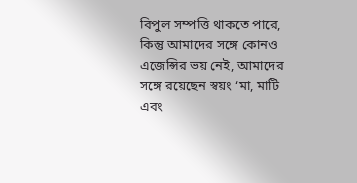বিপুল সম্পত্তি থাকতে পারে, কিন্তু আমাদের সঙ্গে কোনও এজেন্সির ভয় নেই, আমাদের সঙ্গে রয়েছেন স্বয়ং ‘মা, মাটি এবং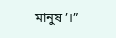মানুষ’।”